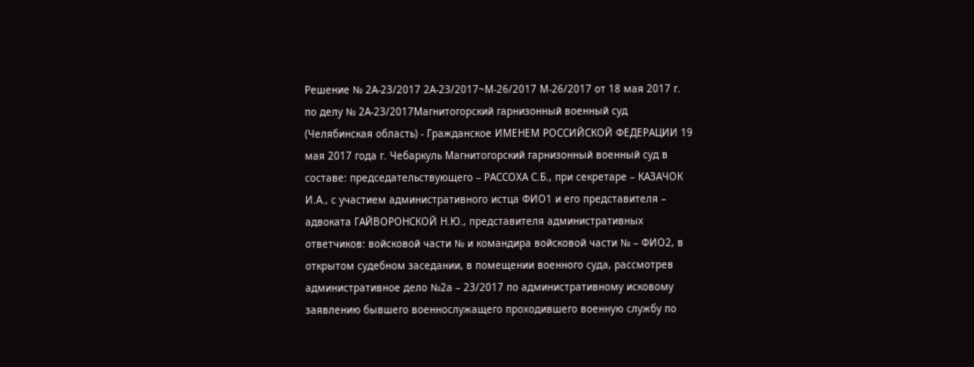Решение № 2А-23/2017 2А-23/2017~М-26/2017 М-26/2017 от 18 мая 2017 г. по делу № 2А-23/2017Магнитогорский гарнизонный военный суд (Челябинская область) - Гражданское ИМЕНЕМ РОССИЙСКОЙ ФЕДЕРАЦИИ 19 мая 2017 года г. Чебаркуль Магнитогорский гарнизонный военный суд в составе: председательствующего – РАССОХА С.Б., при секретаре – КАЗАЧОК И.А., с участием административного истца ФИО1 и его представителя – адвоката ГАЙВОРОНСКОЙ Н.Ю., представителя административных ответчиков: войсковой части № и командира войсковой части № – ФИО2, в открытом судебном заседании, в помещении военного суда, рассмотрев административное дело №2а – 23/2017 по административному исковому заявлению бывшего военнослужащего проходившего военную службу по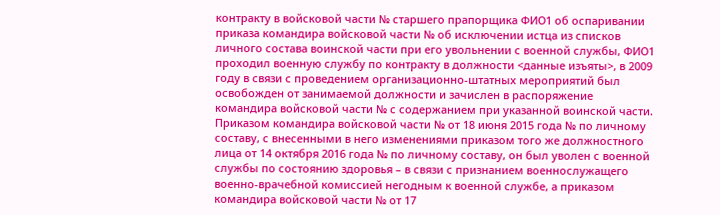контракту в войсковой части № старшего прапорщика ФИО1 об оспаривании приказа командира войсковой части № об исключении истца из списков личного состава воинской части при его увольнении с военной службы, ФИО1 проходил военную службу по контракту в должности <данные изъяты>, в 2009 году в связи с проведением организационно-штатных мероприятий был освобожден от занимаемой должности и зачислен в распоряжение командира войсковой части № с содержанием при указанной воинской части. Приказом командира войсковой части № от 18 июня 2015 года № по личному составу, с внесенными в него изменениями приказом того же должностного лица от 14 октября 2016 года № по личному составу, он был уволен с военной службы по состоянию здоровья – в связи с признанием военнослужащего военно-врачебной комиссией негодным к военной службе, а приказом командира войсковой части № от 17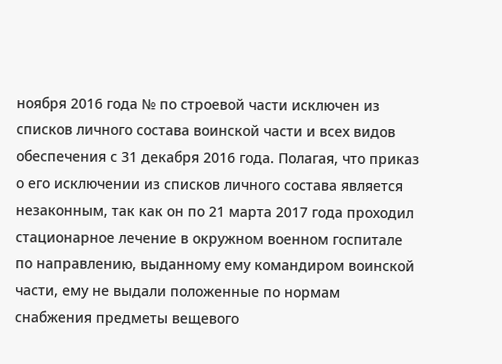ноября 2016 года № по строевой части исключен из списков личного состава воинской части и всех видов обеспечения с 31 декабря 2016 года. Полагая, что приказ о его исключении из списков личного состава является незаконным, так как он по 21 марта 2017 года проходил стационарное лечение в окружном военном госпитале по направлению, выданному ему командиром воинской части, ему не выдали положенные по нормам снабжения предметы вещевого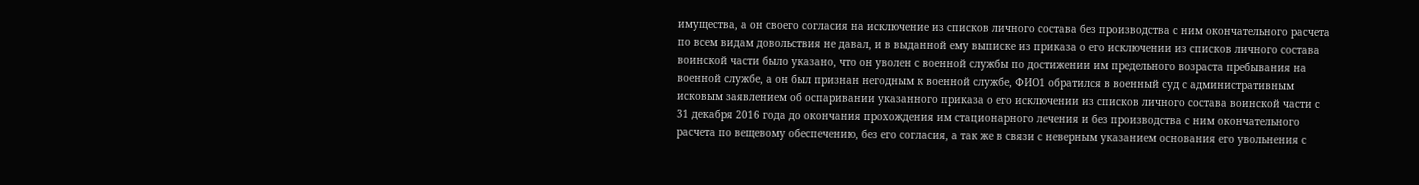имущества, а он своего согласия на исключение из списков личного состава без производства с ним окончательного расчета по всем видам довольствия не давал, и в выданной ему выписке из приказа о его исключении из списков личного состава воинской части было указано, что он уволен с военной службы по достижении им предельного возраста пребывания на военной службе, а он был признан негодным к военной службе, ФИО1 обратился в военный суд с административным исковым заявлением об оспаривании указанного приказа о его исключении из списков личного состава воинской части с 31 декабря 2016 года до окончания прохождения им стационарного лечения и без производства с ним окончательного расчета по вещевому обеспечению, без его согласия, а так же в связи с неверным указанием основания его увольнения с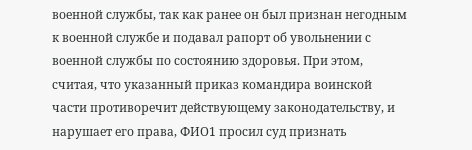военной службы, так как ранее он был признан негодным к военной службе и подавал рапорт об увольнении с военной службы по состоянию здоровья. При этом, считая, что указанный приказ командира воинской части противоречит действующему законодательству, и нарушает его права, ФИО1 просил суд признать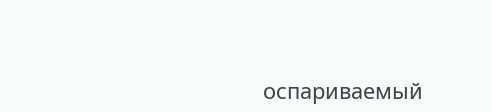оспариваемый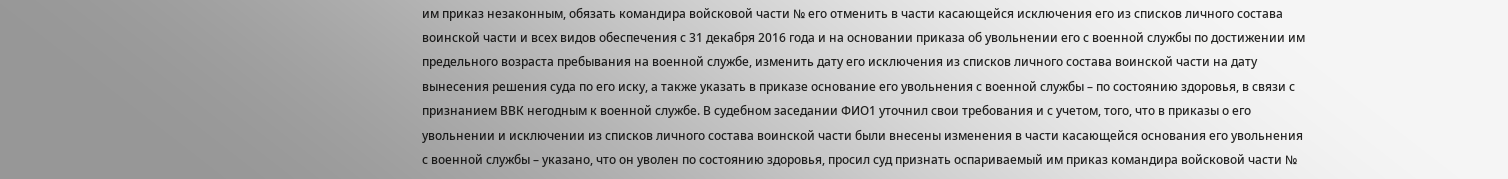им приказ незаконным, обязать командира войсковой части № его отменить в части касающейся исключения его из списков личного состава воинской части и всех видов обеспечения с 31 декабря 2016 года и на основании приказа об увольнении его с военной службы по достижении им предельного возраста пребывания на военной службе, изменить дату его исключения из списков личного состава воинской части на дату вынесения решения суда по его иску, а также указать в приказе основание его увольнения с военной службы – по состоянию здоровья, в связи с признанием ВВК негодным к военной службе. В судебном заседании ФИО1 уточнил свои требования и с учетом, того, что в приказы о его увольнении и исключении из списков личного состава воинской части были внесены изменения в части касающейся основания его увольнения с военной службы – указано, что он уволен по состоянию здоровья, просил суд признать оспариваемый им приказ командира войсковой части №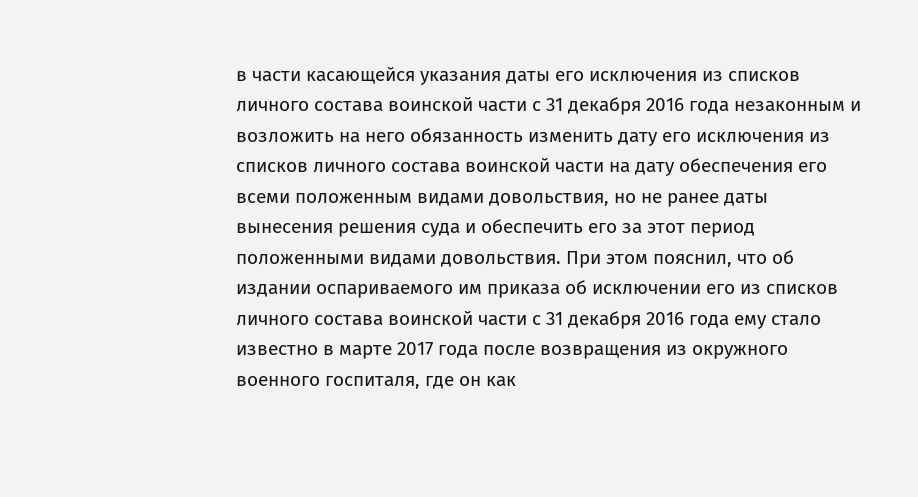в части касающейся указания даты его исключения из списков личного состава воинской части с 31 декабря 2016 года незаконным и возложить на него обязанность изменить дату его исключения из списков личного состава воинской части на дату обеспечения его всеми положенным видами довольствия, но не ранее даты вынесения решения суда и обеспечить его за этот период положенными видами довольствия. При этом пояснил, что об издании оспариваемого им приказа об исключении его из списков личного состава воинской части с 31 декабря 2016 года ему стало известно в марте 2017 года после возвращения из окружного военного госпиталя, где он как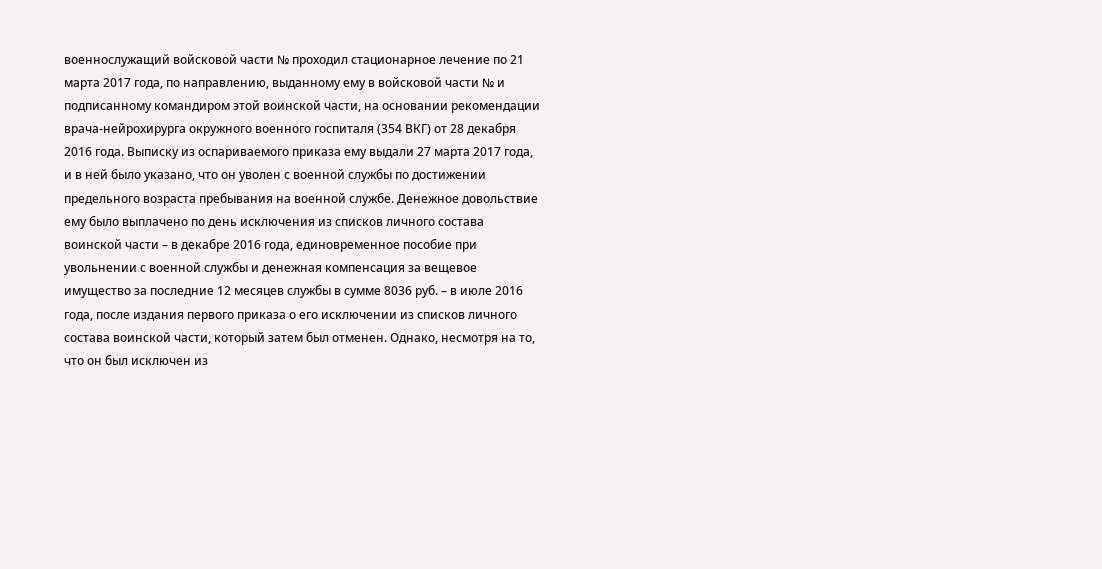военнослужащий войсковой части № проходил стационарное лечение по 21 марта 2017 года, по направлению, выданному ему в войсковой части № и подписанному командиром этой воинской части, на основании рекомендации врача-нейрохирурга окружного военного госпиталя (354 ВКГ) от 28 декабря 2016 года. Выписку из оспариваемого приказа ему выдали 27 марта 2017 года, и в ней было указано, что он уволен с военной службы по достижении предельного возраста пребывания на военной службе. Денежное довольствие ему было выплачено по день исключения из списков личного состава воинской части – в декабре 2016 года, единовременное пособие при увольнении с военной службы и денежная компенсация за вещевое имущество за последние 12 месяцев службы в сумме 8036 руб. – в июле 2016 года, после издания первого приказа о его исключении из списков личного состава воинской части, который затем был отменен. Однако, несмотря на то, что он был исключен из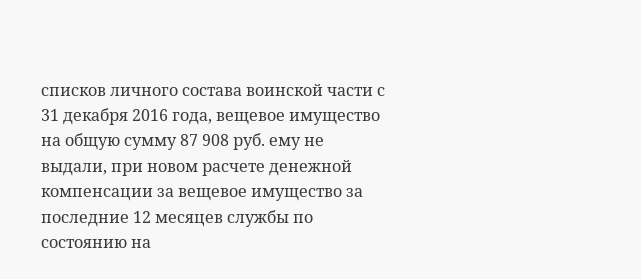списков личного состава воинской части с 31 декабря 2016 года, вещевое имущество на общую сумму 87 908 руб. ему не выдали, при новом расчете денежной компенсации за вещевое имущество за последние 12 месяцев службы по состоянию на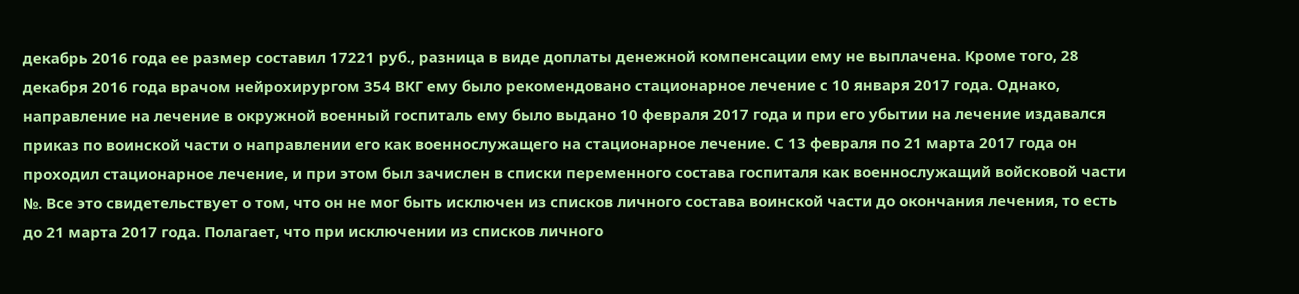декабрь 2016 года ее размер составил 17221 руб., разница в виде доплаты денежной компенсации ему не выплачена. Кроме того, 28 декабря 2016 года врачом нейрохирургом 354 ВКГ ему было рекомендовано стационарное лечение с 10 января 2017 года. Однако, направление на лечение в окружной военный госпиталь ему было выдано 10 февраля 2017 года и при его убытии на лечение издавался приказ по воинской части о направлении его как военнослужащего на стационарное лечение. С 13 февраля по 21 марта 2017 года он проходил стационарное лечение, и при этом был зачислен в списки переменного состава госпиталя как военнослужащий войсковой части №. Все это свидетельствует о том, что он не мог быть исключен из списков личного состава воинской части до окончания лечения, то есть до 21 марта 2017 года. Полагает, что при исключении из списков личного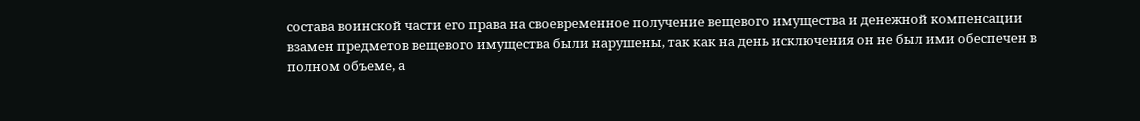состава воинской части его права на своевременное получение вещевого имущества и денежной компенсации взамен предметов вещевого имущества были нарушены, так как на день исключения он не был ими обеспечен в полном объеме, а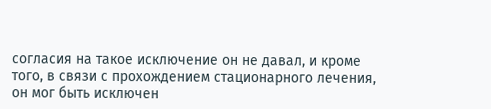согласия на такое исключение он не давал, и кроме того, в связи с прохождением стационарного лечения, он мог быть исключен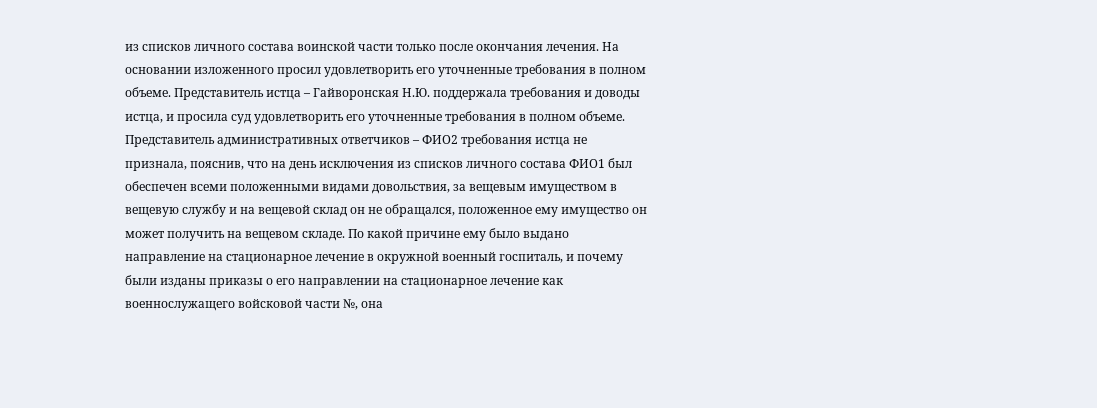из списков личного состава воинской части только после окончания лечения. На основании изложенного просил удовлетворить его уточненные требования в полном объеме. Представитель истца – Гайворонская Н.Ю. поддержала требования и доводы истца, и просила суд удовлетворить его уточненные требования в полном объеме. Представитель административных ответчиков – ФИО2 требования истца не признала, пояснив, что на день исключения из списков личного состава ФИО1 был обеспечен всеми положенными видами довольствия, за вещевым имуществом в вещевую службу и на вещевой склад он не обращался, положенное ему имущество он может получить на вещевом складе. По какой причине ему было выдано направление на стационарное лечение в окружной военный госпиталь, и почему были изданы приказы о его направлении на стационарное лечение как военнослужащего войсковой части №, она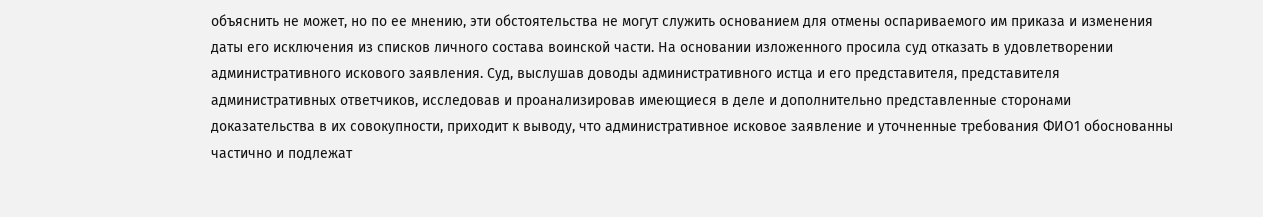объяснить не может, но по ее мнению, эти обстоятельства не могут служить основанием для отмены оспариваемого им приказа и изменения даты его исключения из списков личного состава воинской части. На основании изложенного просила суд отказать в удовлетворении административного искового заявления. Суд, выслушав доводы административного истца и его представителя, представителя административных ответчиков, исследовав и проанализировав имеющиеся в деле и дополнительно представленные сторонами доказательства в их совокупности, приходит к выводу, что административное исковое заявление и уточненные требования ФИО1 обоснованны частично и подлежат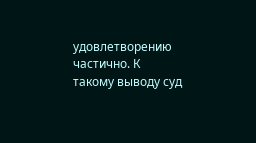удовлетворению частично. К такому выводу суд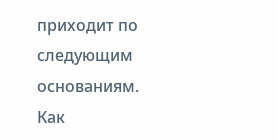приходит по следующим основаниям. Как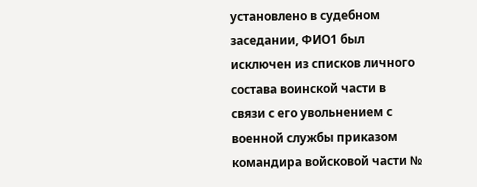установлено в судебном заседании, ФИО1 был исключен из списков личного состава воинской части в связи с его увольнением с военной службы приказом командира войсковой части №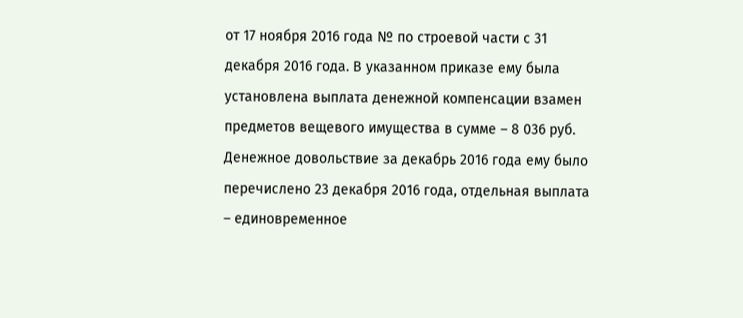от 17 ноября 2016 года № по строевой части с 31 декабря 2016 года. В указанном приказе ему была установлена выплата денежной компенсации взамен предметов вещевого имущества в сумме – 8 036 руб. Денежное довольствие за декабрь 2016 года ему было перечислено 23 декабря 2016 года, отдельная выплата – единовременное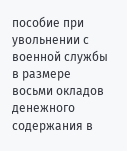пособие при увольнении с военной службы в размере восьми окладов денежного содержания в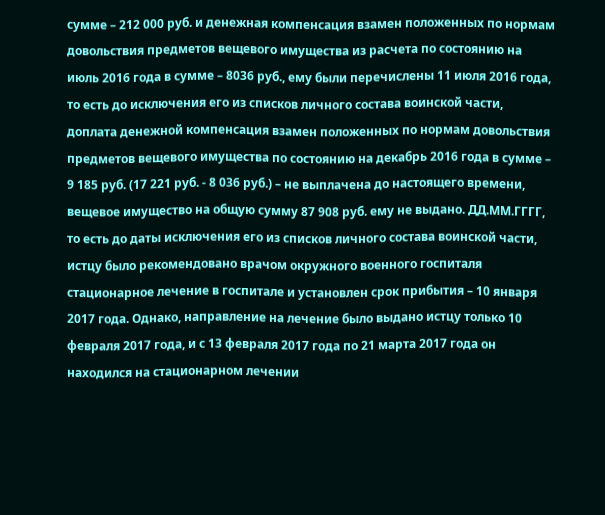сумме – 212 000 руб. и денежная компенсация взамен положенных по нормам довольствия предметов вещевого имущества из расчета по состоянию на июль 2016 года в сумме – 8036 руб., ему были перечислены 11 июля 2016 года, то есть до исключения его из списков личного состава воинской части, доплата денежной компенсация взамен положенных по нормам довольствия предметов вещевого имущества по состоянию на декабрь 2016 года в сумме – 9 185 руб. (17 221 руб. - 8 036 руб.) – не выплачена до настоящего времени, вещевое имущество на общую сумму 87 908 руб. ему не выдано. ДД.ММ.ГГГГ, то есть до даты исключения его из списков личного состава воинской части, истцу было рекомендовано врачом окружного военного госпиталя стационарное лечение в госпитале и установлен срок прибытия – 10 января 2017 года. Однако, направление на лечение было выдано истцу только 10 февраля 2017 года, и с 13 февраля 2017 года по 21 марта 2017 года он находился на стационарном лечении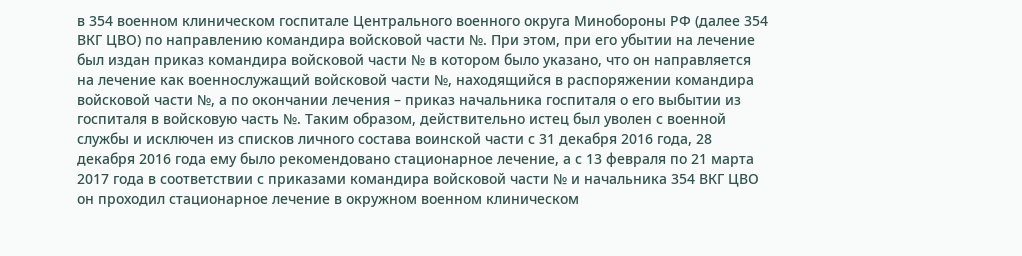в 354 военном клиническом госпитале Центрального военного округа Минобороны РФ (далее 354 ВКГ ЦВО) по направлению командира войсковой части №. При этом, при его убытии на лечение был издан приказ командира войсковой части № в котором было указано, что он направляется на лечение как военнослужащий войсковой части №, находящийся в распоряжении командира войсковой части №, а по окончании лечения – приказ начальника госпиталя о его выбытии из госпиталя в войсковую часть №. Таким образом, действительно истец был уволен с военной службы и исключен из списков личного состава воинской части с 31 декабря 2016 года, 28 декабря 2016 года ему было рекомендовано стационарное лечение, а с 13 февраля по 21 марта 2017 года в соответствии с приказами командира войсковой части № и начальника 354 ВКГ ЦВО он проходил стационарное лечение в окружном военном клиническом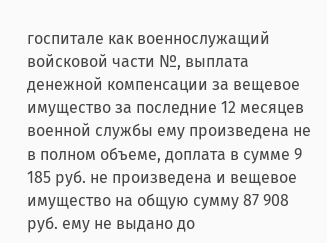госпитале как военнослужащий войсковой части №, выплата денежной компенсации за вещевое имущество за последние 12 месяцев военной службы ему произведена не в полном объеме, доплата в сумме 9 185 руб. не произведена и вещевое имущество на общую сумму 87 908 руб. ему не выдано до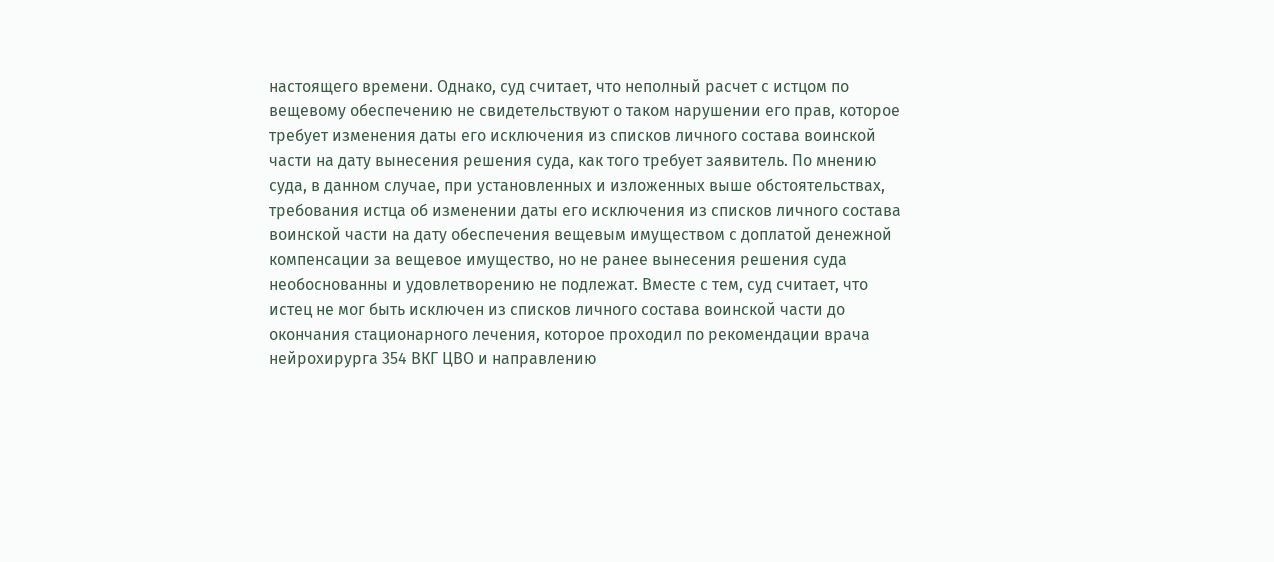настоящего времени. Однако, суд считает, что неполный расчет с истцом по вещевому обеспечению не свидетельствуют о таком нарушении его прав, которое требует изменения даты его исключения из списков личного состава воинской части на дату вынесения решения суда, как того требует заявитель. По мнению суда, в данном случае, при установленных и изложенных выше обстоятельствах, требования истца об изменении даты его исключения из списков личного состава воинской части на дату обеспечения вещевым имуществом с доплатой денежной компенсации за вещевое имущество, но не ранее вынесения решения суда необоснованны и удовлетворению не подлежат. Вместе с тем, суд считает, что истец не мог быть исключен из списков личного состава воинской части до окончания стационарного лечения, которое проходил по рекомендации врача нейрохирурга 354 ВКГ ЦВО и направлению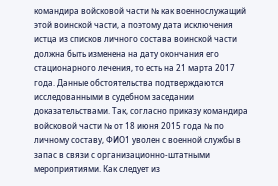командира войсковой части № как военнослужащий этой воинской части, а поэтому дата исключения истца из списков личного состава воинской части должна быть изменена на дату окончания его стационарного лечения, то есть на 21 марта 2017 года. Данные обстоятельства подтверждаются исследованными в судебном заседании доказательствами. Так, согласно приказу командира войсковой части № от 18 июня 2015 года № по личному составу, ФИО1 уволен с военной службы в запас в связи с организационно-штатными мероприятиями. Как следует из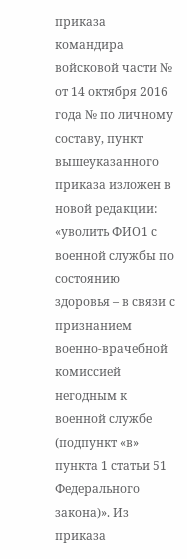приказа командира войсковой части № от 14 октября 2016 года № по личному составу, пункт вышеуказанного приказа изложен в новой редакции: «уволить ФИО1 с военной службы по состоянию здоровья – в связи с признанием военно-врачебной комиссией негодным к военной службе (подпункт «в» пункта 1 статьи 51 Федерального закона)». Из приказа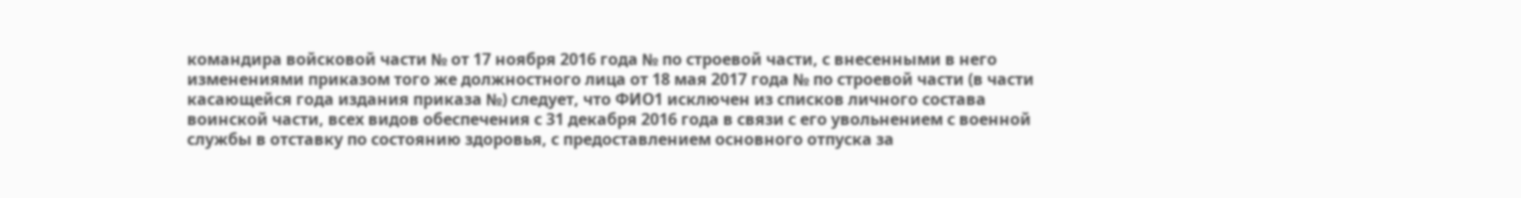командира войсковой части № от 17 ноября 2016 года № по строевой части, с внесенными в него изменениями приказом того же должностного лица от 18 мая 2017 года № по строевой части (в части касающейся года издания приказа №) следует, что ФИО1 исключен из списков личного состава воинской части, всех видов обеспечения с 31 декабря 2016 года в связи с его увольнением с военной службы в отставку по состоянию здоровья, с предоставлением основного отпуска за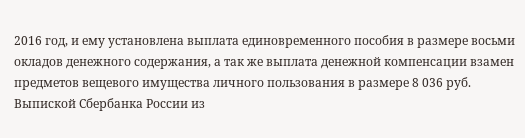2016 год, и ему установлена выплата единовременного пособия в размере восьми окладов денежного содержания, а так же выплата денежной компенсации взамен предметов вещевого имущества личного пользования в размере 8 036 руб. Выпиской Сбербанка России из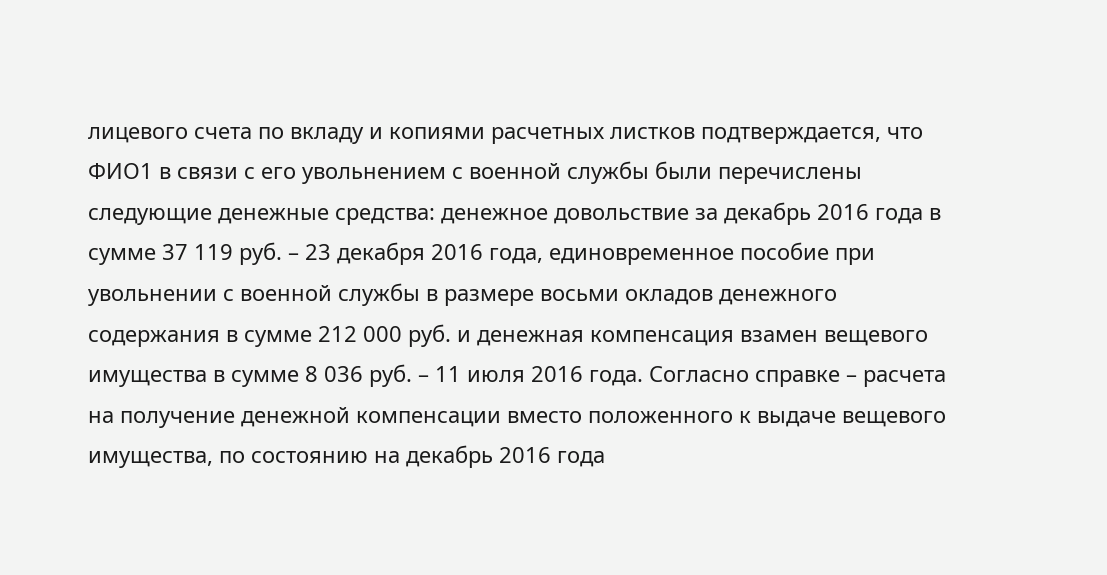лицевого счета по вкладу и копиями расчетных листков подтверждается, что ФИО1 в связи с его увольнением с военной службы были перечислены следующие денежные средства: денежное довольствие за декабрь 2016 года в сумме 37 119 руб. – 23 декабря 2016 года, единовременное пособие при увольнении с военной службы в размере восьми окладов денежного содержания в сумме 212 000 руб. и денежная компенсация взамен вещевого имущества в сумме 8 036 руб. – 11 июля 2016 года. Согласно справке – расчета на получение денежной компенсации вместо положенного к выдаче вещевого имущества, по состоянию на декабрь 2016 года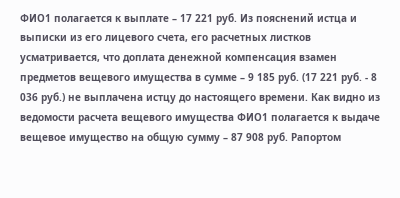ФИО1 полагается к выплате – 17 221 руб. Из пояснений истца и выписки из его лицевого счета, его расчетных листков усматривается, что доплата денежной компенсация взамен предметов вещевого имущества в сумме – 9 185 руб. (17 221 руб. - 8 036 руб.) не выплачена истцу до настоящего времени. Как видно из ведомости расчета вещевого имущества ФИО1 полагается к выдаче вещевое имущество на общую сумму – 87 908 руб. Рапортом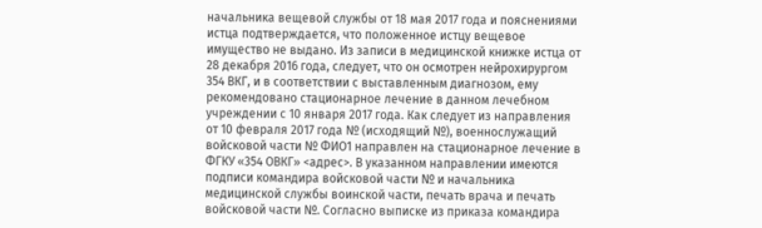начальника вещевой службы от 18 мая 2017 года и пояснениями истца подтверждается, что положенное истцу вещевое имущество не выдано. Из записи в медицинской книжке истца от 28 декабря 2016 года, следует, что он осмотрен нейрохирургом 354 ВКГ, и в соответствии с выставленным диагнозом, ему рекомендовано стационарное лечение в данном лечебном учреждении с 10 января 2017 года. Как следует из направления от 10 февраля 2017 года № (исходящий №), военнослужащий войсковой части № ФИО1 направлен на стационарное лечение в ФГКУ «354 ОВКГ» <адрес>. В указанном направлении имеются подписи командира войсковой части № и начальника медицинской службы воинской части, печать врача и печать войсковой части №. Согласно выписке из приказа командира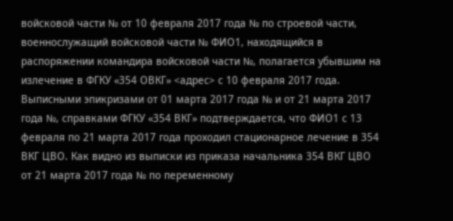войсковой части № от 10 февраля 2017 года № по строевой части, военнослужащий войсковой части № ФИО1, находящийся в распоряжении командира войсковой части №, полагается убывшим на излечение в ФГКУ «354 ОВКГ» <адрес> с 10 февраля 2017 года. Выписными эпикризами от 01 марта 2017 года № и от 21 марта 2017 года №, справками ФГКУ «354 ВКГ» подтверждается, что ФИО1 с 13 февраля по 21 марта 2017 года проходил стационарное лечение в 354 ВКГ ЦВО. Как видно из выписки из приказа начальника 354 ВКГ ЦВО от 21 марта 2017 года № по переменному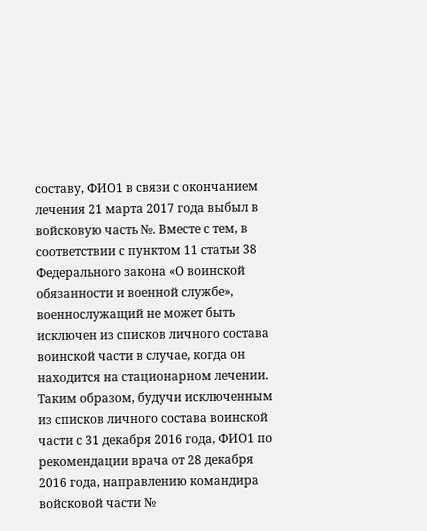составу, ФИО1 в связи с окончанием лечения 21 марта 2017 года выбыл в войсковую часть №. Вместе с тем, в соответствии с пунктом 11 статьи 38 Федерального закона «О воинской обязанности и военной службе», военнослужащий не может быть исключен из списков личного состава воинской части в случае, когда он находится на стационарном лечении. Таким образом, будучи исключенным из списков личного состава воинской части с 31 декабря 2016 года, ФИО1 по рекомендации врача от 28 декабря 2016 года, направлению командира войсковой части №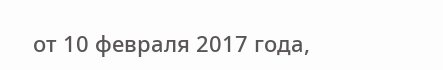от 10 февраля 2017 года,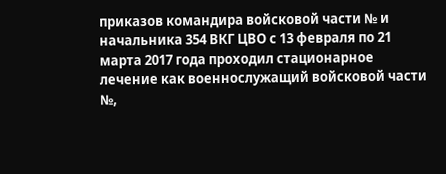приказов командира войсковой части № и начальника 354 ВКГ ЦВО с 13 февраля по 21 марта 2017 года проходил стационарное лечение как военнослужащий войсковой части №,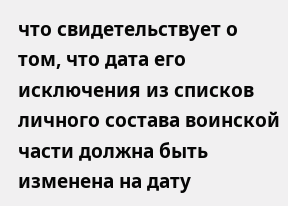что свидетельствует о том, что дата его исключения из списков личного состава воинской части должна быть изменена на дату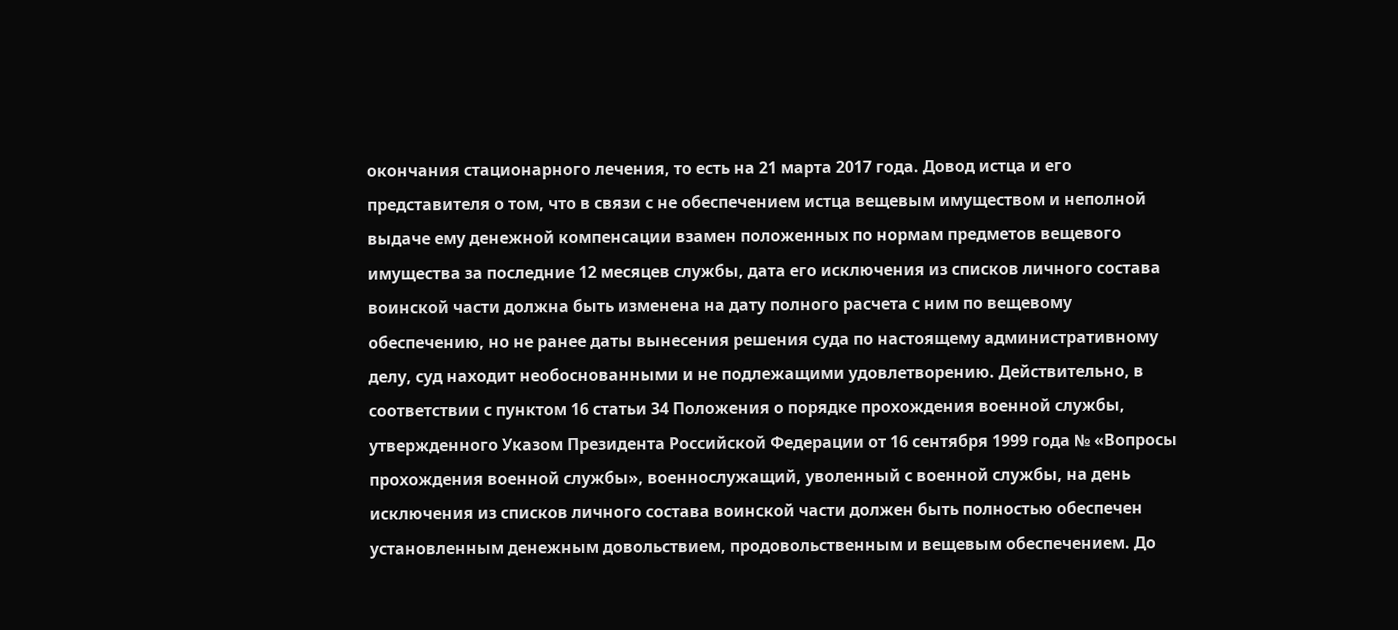окончания стационарного лечения, то есть на 21 марта 2017 года. Довод истца и его представителя о том, что в связи с не обеспечением истца вещевым имуществом и неполной выдаче ему денежной компенсации взамен положенных по нормам предметов вещевого имущества за последние 12 месяцев службы, дата его исключения из списков личного состава воинской части должна быть изменена на дату полного расчета с ним по вещевому обеспечению, но не ранее даты вынесения решения суда по настоящему административному делу, суд находит необоснованными и не подлежащими удовлетворению. Действительно, в соответствии с пунктом 16 статьи 34 Положения о порядке прохождения военной службы, утвержденного Указом Президента Российской Федерации от 16 сентября 1999 года № «Вопросы прохождения военной службы», военнослужащий, уволенный с военной службы, на день исключения из списков личного состава воинской части должен быть полностью обеспечен установленным денежным довольствием, продовольственным и вещевым обеспечением. До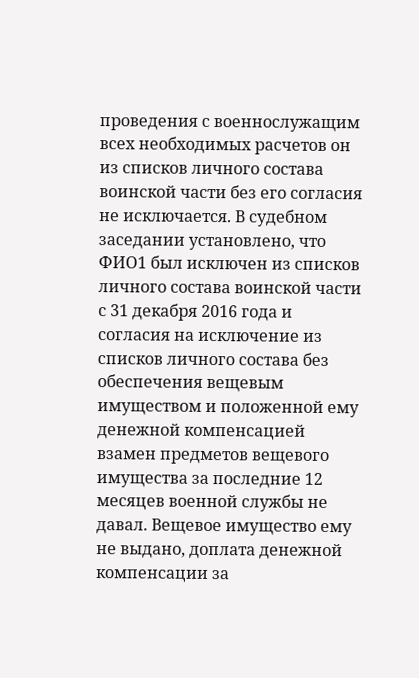проведения с военнослужащим всех необходимых расчетов он из списков личного состава воинской части без его согласия не исключается. В судебном заседании установлено, что ФИО1 был исключен из списков личного состава воинской части с 31 декабря 2016 года и согласия на исключение из списков личного состава без обеспечения вещевым имуществом и положенной ему денежной компенсацией взамен предметов вещевого имущества за последние 12 месяцев военной службы не давал. Вещевое имущество ему не выдано, доплата денежной компенсации за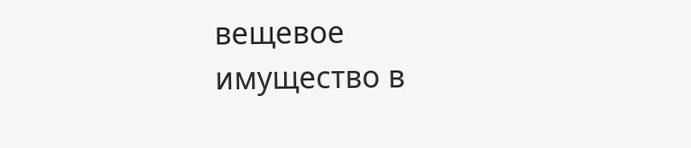вещевое имущество в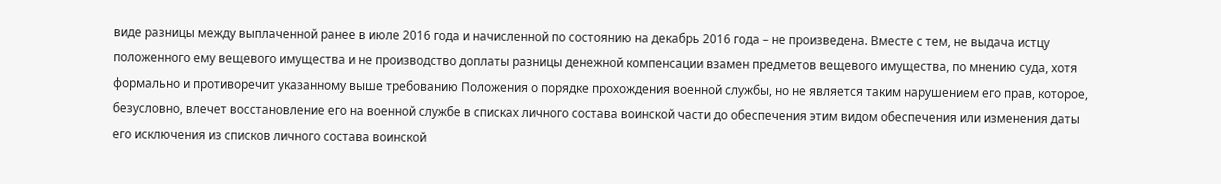виде разницы между выплаченной ранее в июле 2016 года и начисленной по состоянию на декабрь 2016 года – не произведена. Вместе с тем, не выдача истцу положенного ему вещевого имущества и не производство доплаты разницы денежной компенсации взамен предметов вещевого имущества, по мнению суда, хотя формально и противоречит указанному выше требованию Положения о порядке прохождения военной службы, но не является таким нарушением его прав, которое, безусловно, влечет восстановление его на военной службе в списках личного состава воинской части до обеспечения этим видом обеспечения или изменения даты его исключения из списков личного состава воинской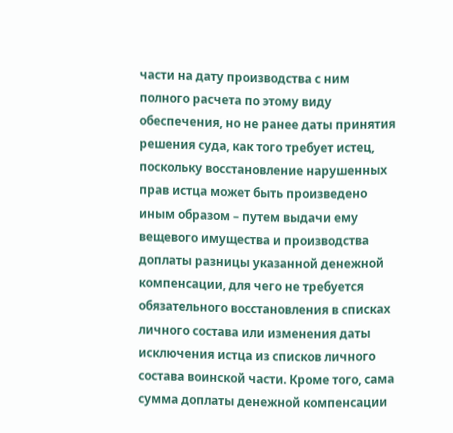части на дату производства с ним полного расчета по этому виду обеспечения, но не ранее даты принятия решения суда, как того требует истец, поскольку восстановление нарушенных прав истца может быть произведено иным образом – путем выдачи ему вещевого имущества и производства доплаты разницы указанной денежной компенсации, для чего не требуется обязательного восстановления в списках личного состава или изменения даты исключения истца из списков личного состава воинской части. Кроме того, сама сумма доплаты денежной компенсации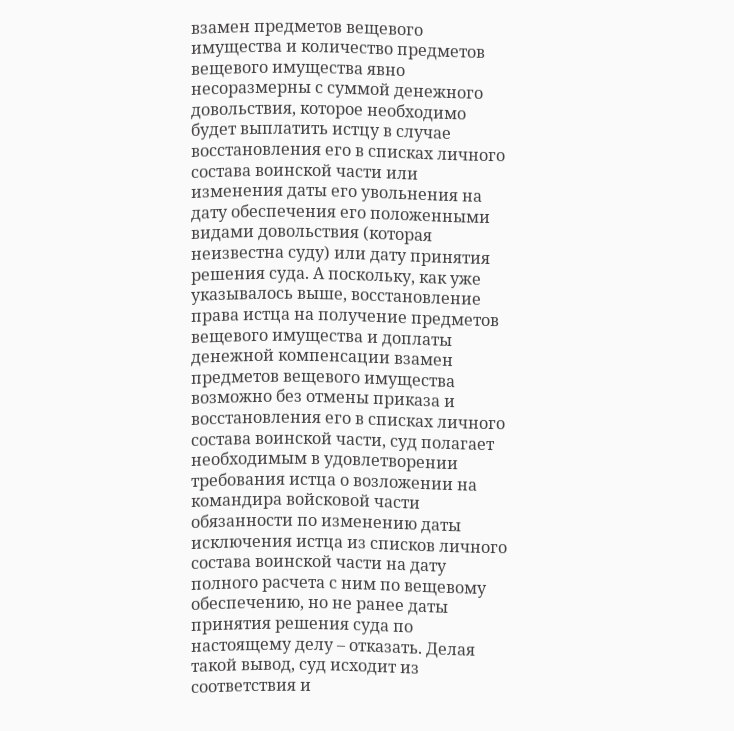взамен предметов вещевого имущества и количество предметов вещевого имущества явно несоразмерны с суммой денежного довольствия, которое необходимо будет выплатить истцу в случае восстановления его в списках личного состава воинской части или изменения даты его увольнения на дату обеспечения его положенными видами довольствия (которая неизвестна суду) или дату принятия решения суда. А поскольку, как уже указывалось выше, восстановление права истца на получение предметов вещевого имущества и доплаты денежной компенсации взамен предметов вещевого имущества возможно без отмены приказа и восстановления его в списках личного состава воинской части, суд полагает необходимым в удовлетворении требования истца о возложении на командира войсковой части обязанности по изменению даты исключения истца из списков личного состава воинской части на дату полного расчета с ним по вещевому обеспечению, но не ранее даты принятия решения суда по настоящему делу – отказать. Делая такой вывод, суд исходит из соответствия и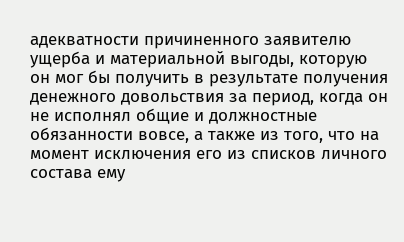адекватности причиненного заявителю ущерба и материальной выгоды, которую он мог бы получить в результате получения денежного довольствия за период, когда он не исполнял общие и должностные обязанности вовсе, а также из того, что на момент исключения его из списков личного состава ему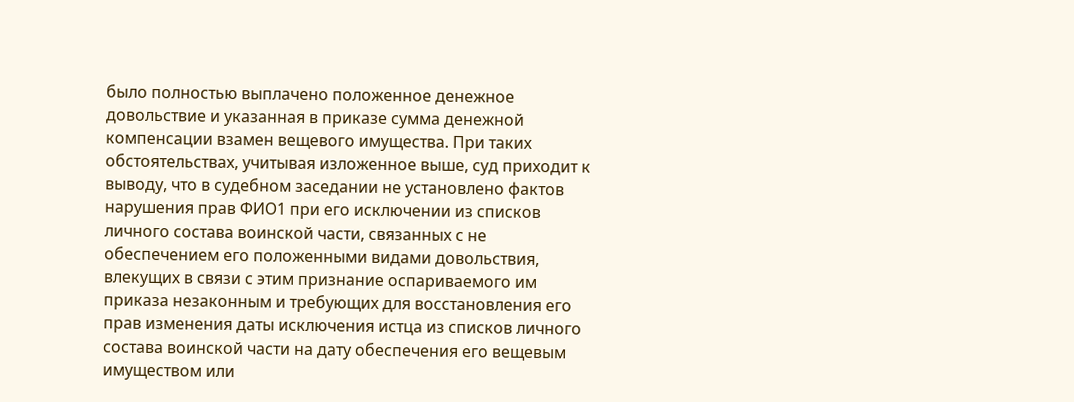было полностью выплачено положенное денежное довольствие и указанная в приказе сумма денежной компенсации взамен вещевого имущества. При таких обстоятельствах, учитывая изложенное выше, суд приходит к выводу, что в судебном заседании не установлено фактов нарушения прав ФИО1 при его исключении из списков личного состава воинской части, связанных с не обеспечением его положенными видами довольствия, влекущих в связи с этим признание оспариваемого им приказа незаконным и требующих для восстановления его прав изменения даты исключения истца из списков личного состава воинской части на дату обеспечения его вещевым имуществом или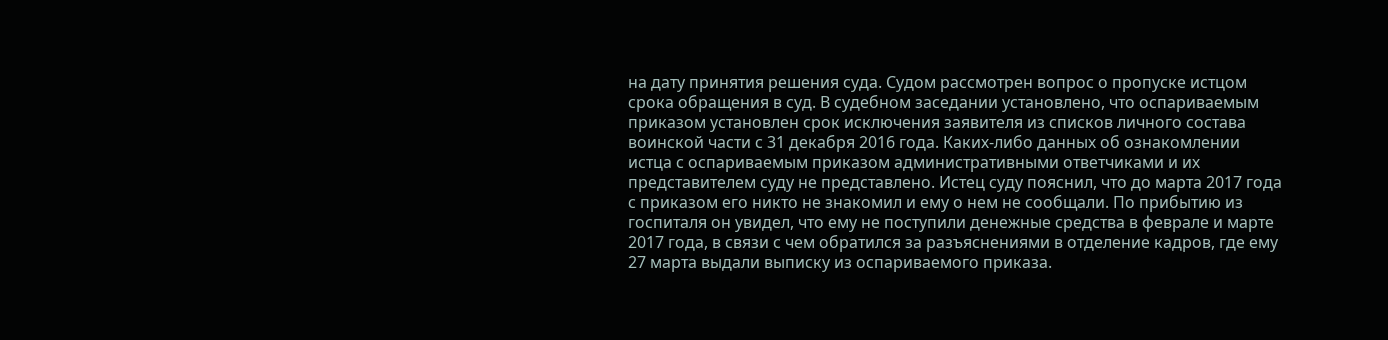на дату принятия решения суда. Судом рассмотрен вопрос о пропуске истцом срока обращения в суд. В судебном заседании установлено, что оспариваемым приказом установлен срок исключения заявителя из списков личного состава воинской части с 31 декабря 2016 года. Каких-либо данных об ознакомлении истца с оспариваемым приказом административными ответчиками и их представителем суду не представлено. Истец суду пояснил, что до марта 2017 года с приказом его никто не знакомил и ему о нем не сообщали. По прибытию из госпиталя он увидел, что ему не поступили денежные средства в феврале и марте 2017 года, в связи с чем обратился за разъяснениями в отделение кадров, где ему 27 марта выдали выписку из оспариваемого приказа.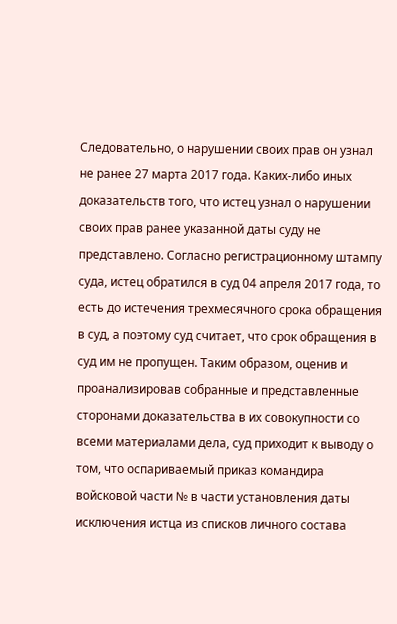Следовательно, о нарушении своих прав он узнал не ранее 27 марта 2017 года. Каких-либо иных доказательств того, что истец узнал о нарушении своих прав ранее указанной даты суду не представлено. Согласно регистрационному штампу суда, истец обратился в суд 04 апреля 2017 года, то есть до истечения трехмесячного срока обращения в суд, а поэтому суд считает, что срок обращения в суд им не пропущен. Таким образом, оценив и проанализировав собранные и представленные сторонами доказательства в их совокупности со всеми материалами дела, суд приходит к выводу о том, что оспариваемый приказ командира войсковой части № в части установления даты исключения истца из списков личного состава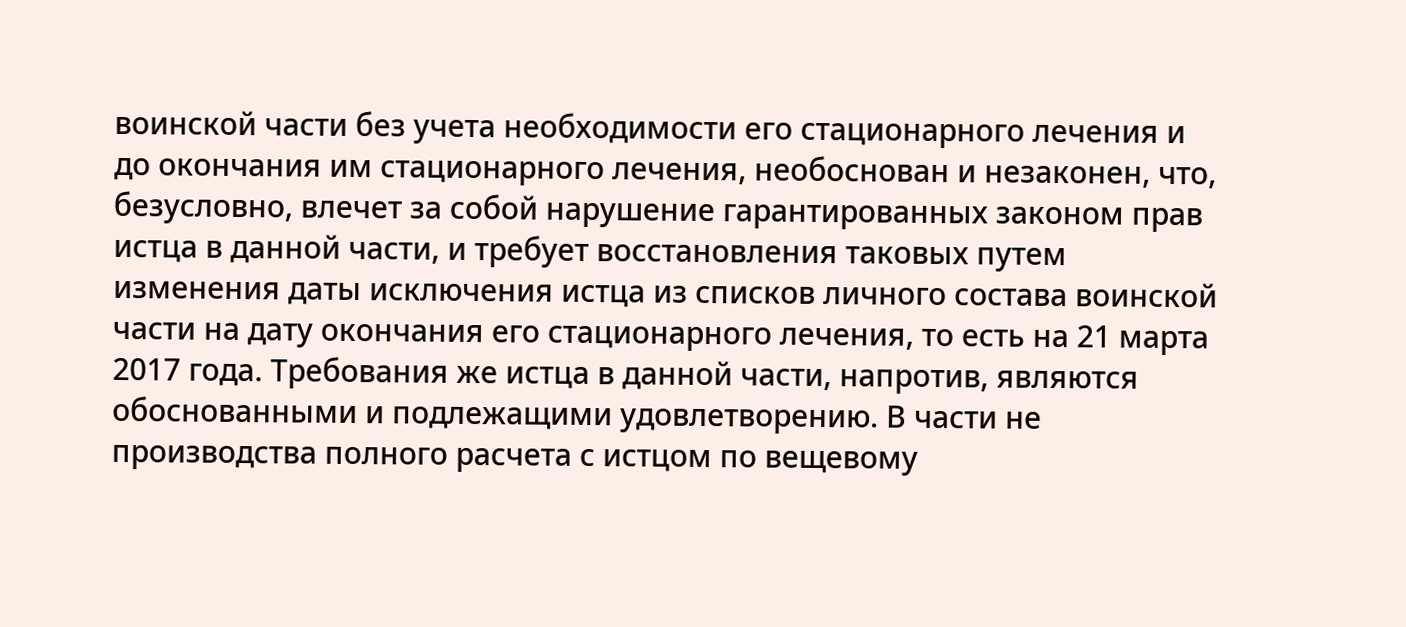воинской части без учета необходимости его стационарного лечения и до окончания им стационарного лечения, необоснован и незаконен, что, безусловно, влечет за собой нарушение гарантированных законом прав истца в данной части, и требует восстановления таковых путем изменения даты исключения истца из списков личного состава воинской части на дату окончания его стационарного лечения, то есть на 21 марта 2017 года. Требования же истца в данной части, напротив, являются обоснованными и подлежащими удовлетворению. В части не производства полного расчета с истцом по вещевому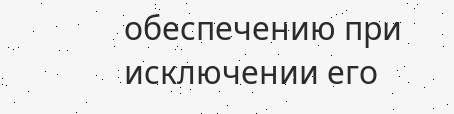обеспечению при исключении его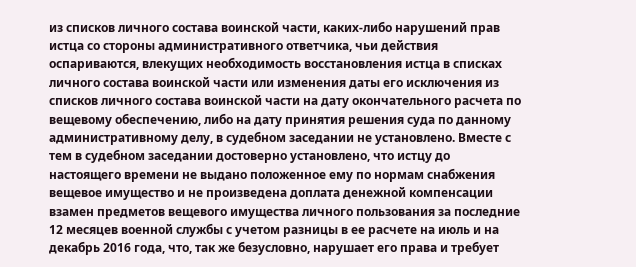из списков личного состава воинской части, каких-либо нарушений прав истца со стороны административного ответчика, чьи действия оспариваются, влекущих необходимость восстановления истца в списках личного состава воинской части или изменения даты его исключения из списков личного состава воинской части на дату окончательного расчета по вещевому обеспечению, либо на дату принятия решения суда по данному административному делу, в судебном заседании не установлено. Вместе с тем в судебном заседании достоверно установлено, что истцу до настоящего времени не выдано положенное ему по нормам снабжения вещевое имущество и не произведена доплата денежной компенсации взамен предметов вещевого имущества личного пользования за последние 12 месяцев военной службы с учетом разницы в ее расчете на июль и на декабрь 2016 года, что, так же безусловно, нарушает его права и требует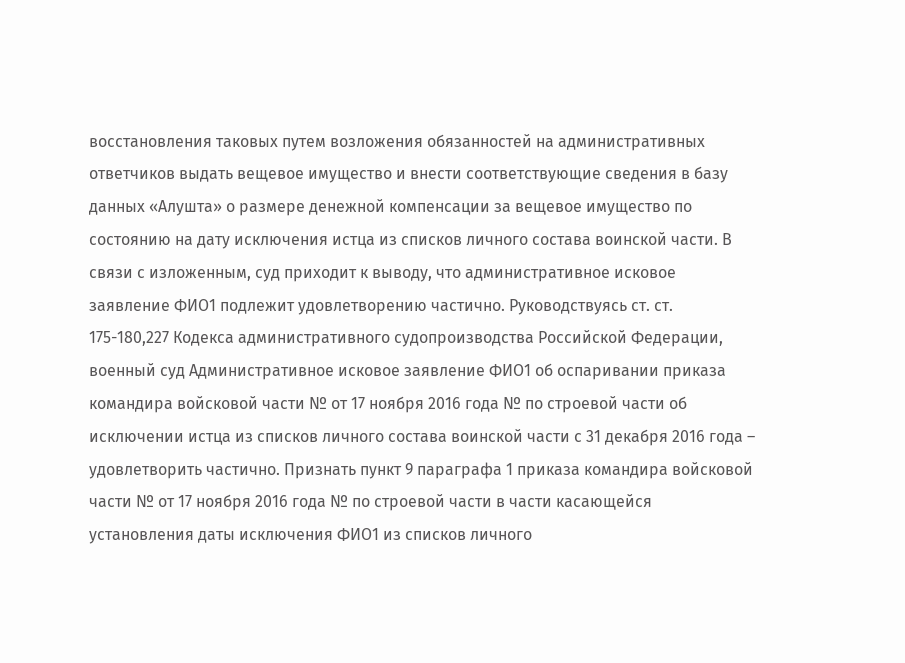восстановления таковых путем возложения обязанностей на административных ответчиков выдать вещевое имущество и внести соответствующие сведения в базу данных «Алушта» о размере денежной компенсации за вещевое имущество по состоянию на дату исключения истца из списков личного состава воинской части. В связи с изложенным, суд приходит к выводу, что административное исковое заявление ФИО1 подлежит удовлетворению частично. Руководствуясь ст. ст. 175-180,227 Кодекса административного судопроизводства Российской Федерации, военный суд Административное исковое заявление ФИО1 об оспаривании приказа командира войсковой части № от 17 ноября 2016 года № по строевой части об исключении истца из списков личного состава воинской части с 31 декабря 2016 года – удовлетворить частично. Признать пункт 9 параграфа 1 приказа командира войсковой части № от 17 ноября 2016 года № по строевой части в части касающейся установления даты исключения ФИО1 из списков личного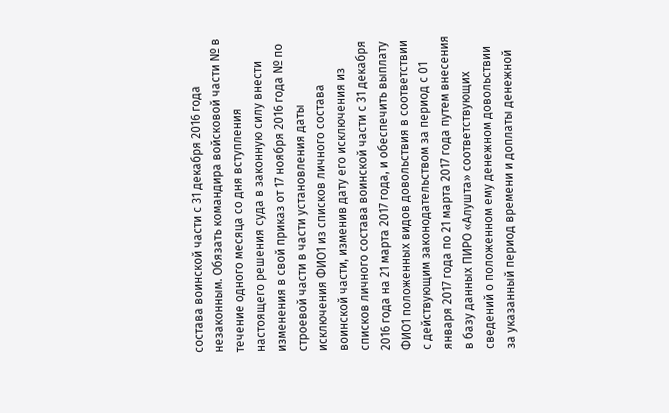состава воинской части с 31 декабря 2016 года незаконным. Обязать командира войсковой части № в течение одного месяца со дня вступления настоящего решения суда в законную силу внести изменения в свой приказ от 17 ноября 2016 года № по строевой части в части установления даты исключения ФИО1 из списков личного состава воинской части, изменив дату его исключения из списков личного состава воинской части с 31 декабря 2016 года на 21 марта 2017 года, и обеспечить выплату ФИО1 положенных видов довольствия в соответствии с действующим законодательством за период с 01 января 2017 года по 21 марта 2017 года путем внесения в базу данных ПИРО «Алушта» соответствующих сведений о положенном ему денежном довольствии за указанный период времени и доплаты денежной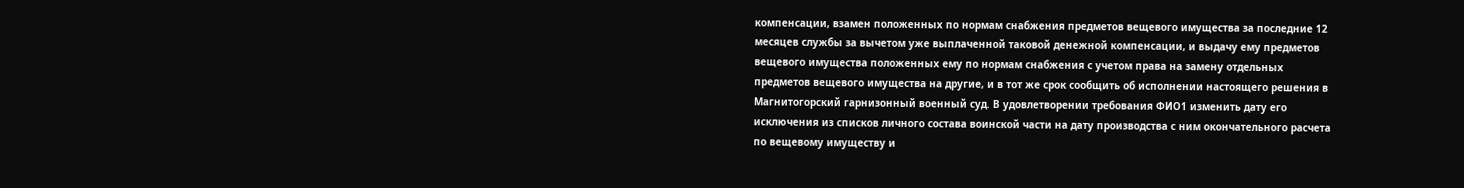компенсации, взамен положенных по нормам снабжения предметов вещевого имущества за последние 12 месяцев службы за вычетом уже выплаченной таковой денежной компенсации, и выдачу ему предметов вещевого имущества положенных ему по нормам снабжения с учетом права на замену отдельных предметов вещевого имущества на другие, и в тот же срок сообщить об исполнении настоящего решения в Магнитогорский гарнизонный военный суд. В удовлетворении требования ФИО1 изменить дату его исключения из списков личного состава воинской части на дату производства с ним окончательного расчета по вещевому имуществу и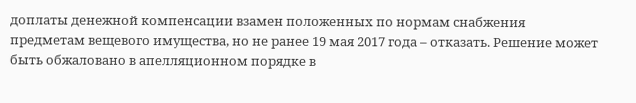доплаты денежной компенсации взамен положенных по нормам снабжения предметам вещевого имущества, но не ранее 19 мая 2017 года – отказать. Решение может быть обжаловано в апелляционном порядке в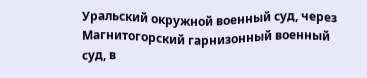Уральский окружной военный суд, через Магнитогорский гарнизонный военный суд, в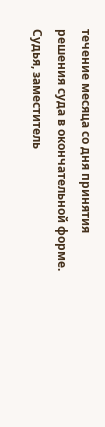течение месяца со дня принятия решения суда в окончательной форме. Судья, заместитель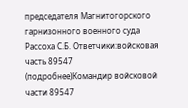председателя Магнитогорского гарнизонного военного суда Рассоха С.Б. Ответчики:войсковая часть 89547 (подробнее)Командир войсковой части 89547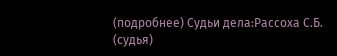(подробнее) Судьи дела:Рассоха С.Б. (судья)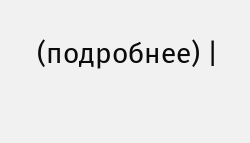(подробнее) |